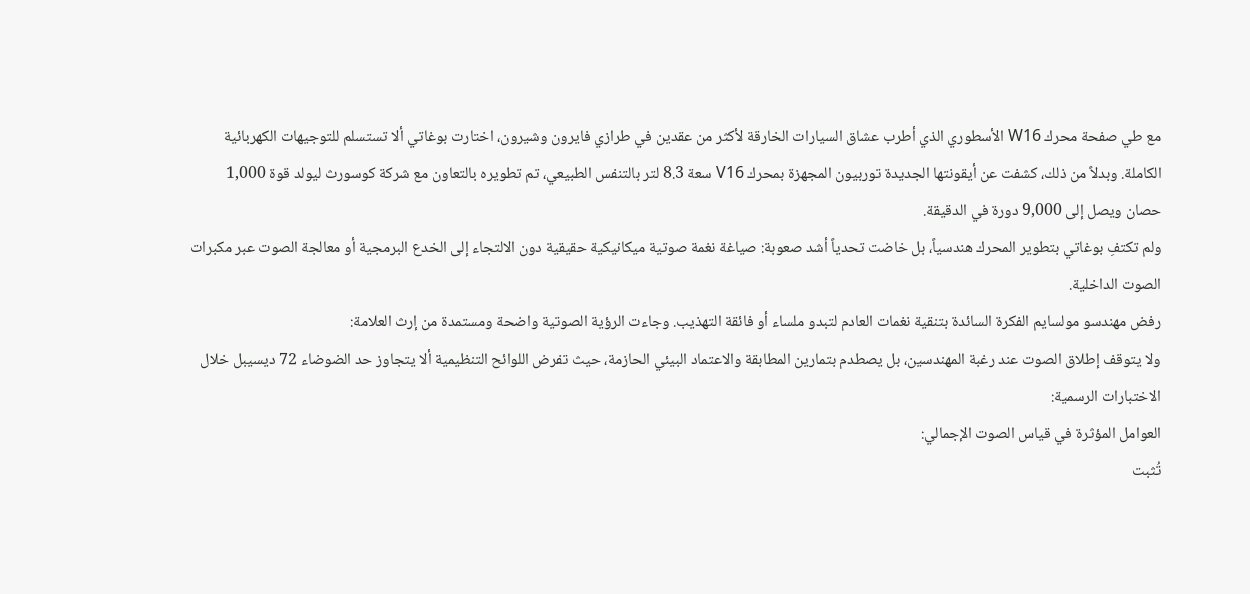مع طي صفحة محرك W16 الأسطوري الذي أطرب عشاق السيارات الخارقة لأكثر من عقدين في طرازي فايرون وشيرون، اختارت بوغاتي ألا تستسلم للتوجيهات الكهربائية الكاملة. وبدلاً من ذلك، كشفت عن أيقونتها الجديدة توربيون المجهزة بمحرك V16 سعة 8.3 لتر بالتنفس الطبيعي، تم تطويره بالتعاون مع شركة كوسورث ليولد قوة 1,000 حصان ويصل إلى 9,000 دورة في الدقيقة.
ولم تكتفِ بوغاتي بتطوير المحرك هندسياً، بل خاضت تحدياً أشد صعوبة: صياغة نغمة صوتية ميكانيكية حقيقية دون الالتجاء إلى الخدع البرمجية أو معالجة الصوت عبر مكبرات الصوت الداخلية.
رفض مهندسو مولسايم الفكرة السائدة بتنقية نغمات العادم لتبدو ملساء أو فائقة التهذيب. وجاءت الرؤية الصوتية واضحة ومستمدة من إرث العلامة:
ولا يتوقف إطلاق الصوت عند رغبة المهندسين، بل يصطدم بتمارين المطابقة والاعتماد البيئي الحازمة، حيث تفرض اللوائح التنظيمية ألا يتجاوز حد الضوضاء 72 ديسيبل خلال الاختبارات الرسمية:
العوامل المؤثرة في قياس الصوت الإجمالي:
تُثبت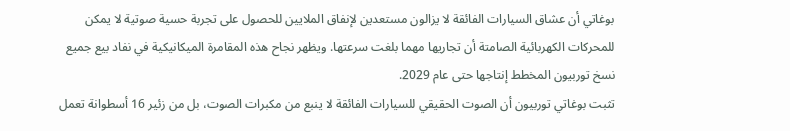بوغاتي أن عشاق السيارات الفائقة لا يزالون مستعدين لإنفاق الملايين للحصول على تجربة حسية صوتية لا يمكن للمحركات الكهربائية الصامتة أن تجاريها مهما بلغت سرعتها. ويظهر نجاح هذه المقامرة الميكانيكية في نفاد بيع جميع نسخ توربيون المخطط إنتاجها حتى عام 2029.
تثبت بوغاتي توربيون أن الصوت الحقيقي للسيارات الفائقة لا ينبع من مكبرات الصوت، بل من زئير 16 أسطوانة تعمل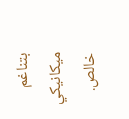بتناغم ميكانيكي خالص.